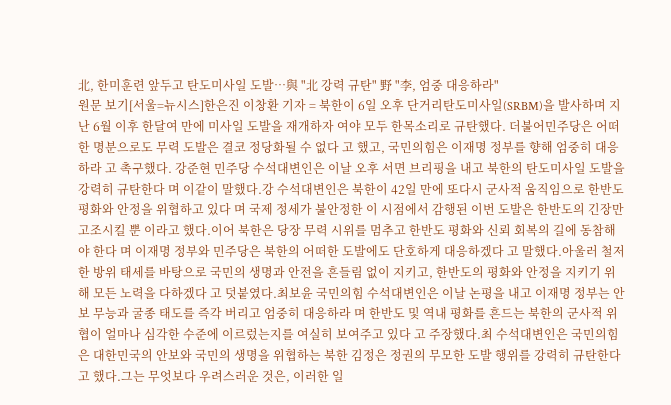北, 한미훈련 앞두고 탄도미사일 도발…與 "北 강력 규탄" 野 "李, 엄중 대응하라"
원문 보기[서울=뉴시스]한은진 이창환 기자 = 북한이 6일 오후 단거리탄도미사일(SRBM)을 발사하며 지난 6월 이후 한달여 만에 미사일 도발을 재개하자 여야 모두 한목소리로 규탄했다. 더불어민주당은 어떠한 명분으로도 무력 도발은 결코 정당화될 수 없다 고 했고, 국민의힘은 이재명 정부를 향해 엄중히 대응하라 고 촉구했다. 강준현 민주당 수석대변인은 이날 오후 서면 브리핑을 내고 북한의 탄도미사일 도발을 강력히 규탄한다 며 이같이 말했다.강 수석대변인은 북한이 42일 만에 또다시 군사적 움직임으로 한반도 평화와 안정을 위협하고 있다 며 국제 정세가 불안정한 이 시점에서 감행된 이번 도발은 한반도의 긴장만 고조시킬 뿐 이라고 했다.이어 북한은 당장 무력 시위를 멈추고 한반도 평화와 신뢰 회복의 길에 동참해야 한다 며 이재명 정부와 민주당은 북한의 어떠한 도발에도 단호하게 대응하겠다 고 말했다.아울러 철저한 방위 태세를 바탕으로 국민의 생명과 안전을 흔들림 없이 지키고, 한반도의 평화와 안정을 지키기 위해 모든 노력을 다하겠다 고 덧붙였다.최보윤 국민의힘 수석대변인은 이날 논평을 내고 이재명 정부는 안보 무능과 굴종 태도를 즉각 버리고 엄중히 대응하라 며 한반도 및 역내 평화를 흔드는 북한의 군사적 위협이 얼마나 심각한 수준에 이르렀는지를 여실히 보여주고 있다 고 주장했다.최 수석대변인은 국민의힘은 대한민국의 안보와 국민의 생명을 위협하는 북한 김정은 정권의 무모한 도발 행위를 강력히 규탄한다 고 했다.그는 무엇보다 우려스러운 것은, 이러한 일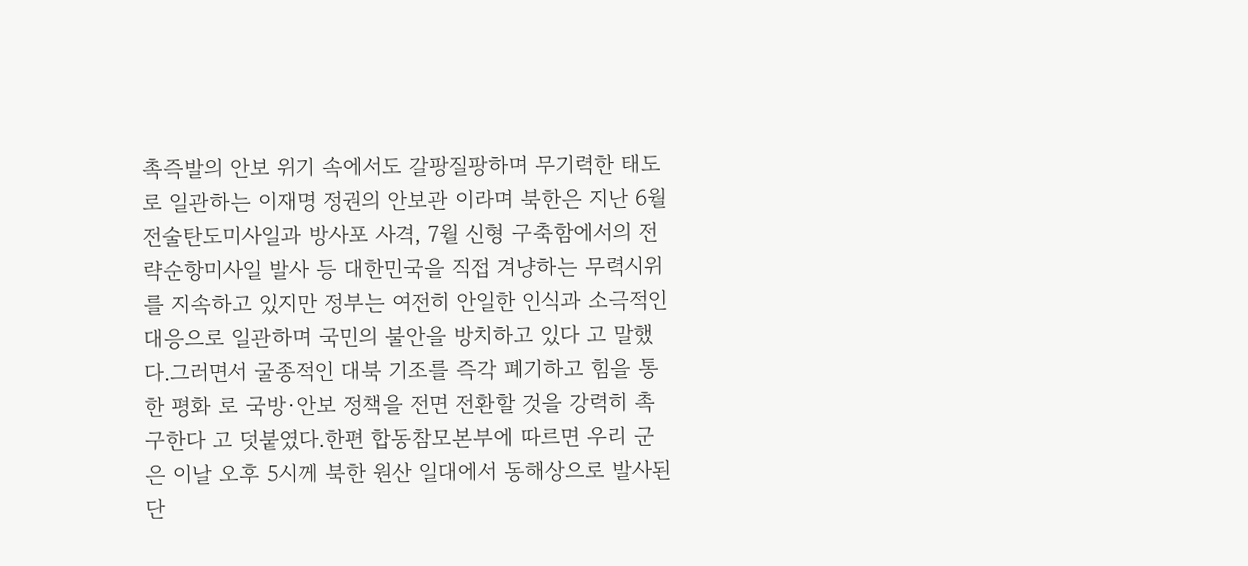촉즉발의 안보 위기 속에서도 갈팡질팡하며 무기력한 태도로 일관하는 이재명 정권의 안보관 이라며 북한은 지난 6월 전술탄도미사일과 방사포 사격, 7월 신형 구축함에서의 전략순항미사일 발사 등 대한민국을 직접 겨냥하는 무력시위를 지속하고 있지만 정부는 여전히 안일한 인식과 소극적인 대응으로 일관하며 국민의 불안을 방치하고 있다 고 말했다.그러면서 굴종적인 대북 기조를 즉각 폐기하고 힘을 통한 평화 로 국방·안보 정책을 전면 전환할 것을 강력히 촉구한다 고 덧붙였다.한편 합동참모본부에 따르면 우리 군은 이날 오후 5시께 북한 원산 일대에서 동해상으로 발사된 단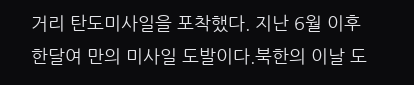거리 탄도미사일을 포착했다. 지난 6월 이후 한달여 만의 미사일 도발이다.북한의 이날 도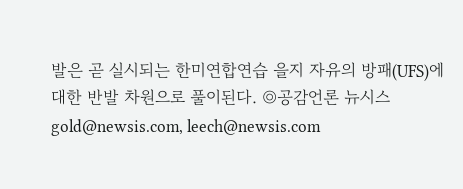발은 곧 실시되는 한미연합연습 을지 자유의 방패(UFS)에 대한 반발 차원으로 풀이된다. ◎공감언론 뉴시스 gold@newsis.com, leech@newsis.com